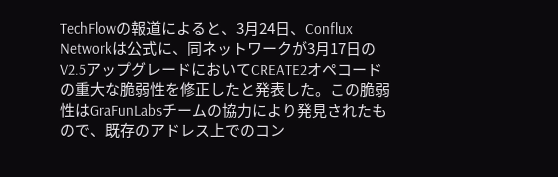TechFlowの報道によると、3月24日、Conflux Networkは公式に、同ネットワークが3月17日のV2.5アップグレードにおいてCREATE2オペコードの重大な脆弱性を修正したと発表した。この脆弱性はGraFunLabsチームの協力により発見されたもので、既存のアドレス上でのコン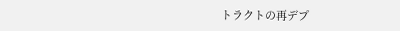トラクトの再デプ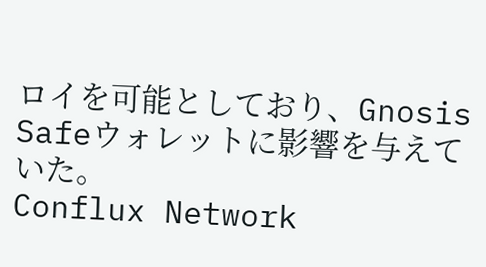ロイを可能としており、Gnosis Safeウォレットに影響を与えていた。
Conflux Network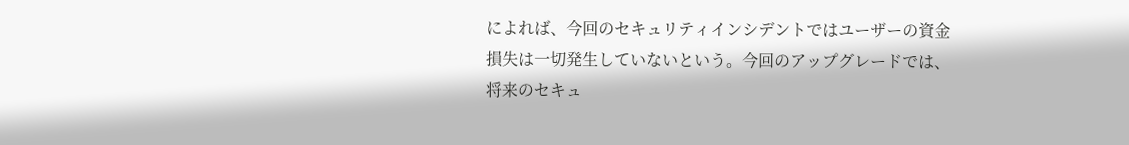によれば、今回のセキュリティインシデントではユーザーの資金損失は一切発生していないという。今回のアップグレードでは、将来のセキュ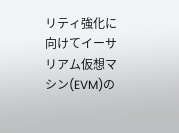リティ強化に向けてイーサリアム仮想マシン(EVM)の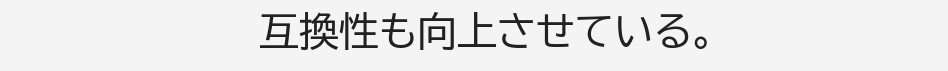互換性も向上させている。